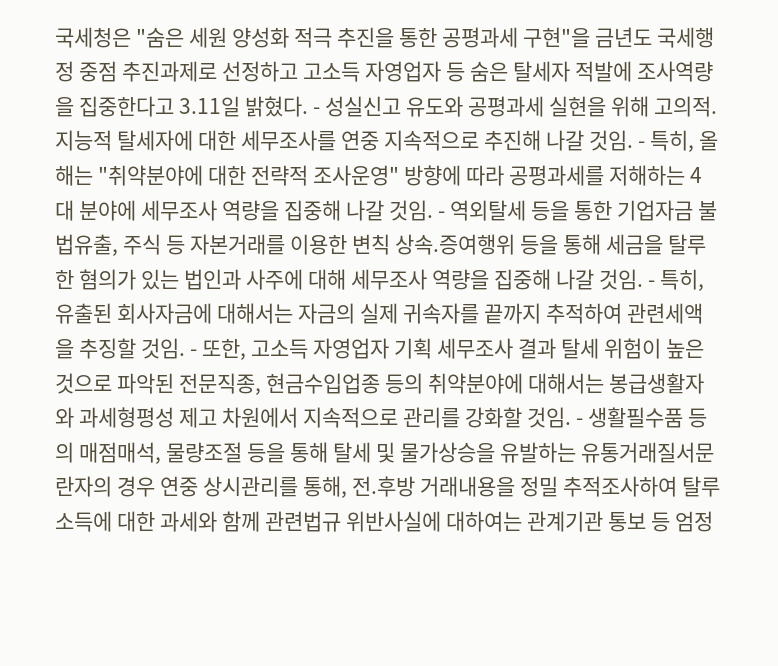국세청은 "숨은 세원 양성화 적극 추진을 통한 공평과세 구현"을 금년도 국세행정 중점 추진과제로 선정하고 고소득 자영업자 등 숨은 탈세자 적발에 조사역량을 집중한다고 3.11일 밝혔다. - 성실신고 유도와 공평과세 실현을 위해 고의적.지능적 탈세자에 대한 세무조사를 연중 지속적으로 추진해 나갈 것임. - 특히, 올해는 "취약분야에 대한 전략적 조사운영" 방향에 따라 공평과세를 저해하는 4대 분야에 세무조사 역량을 집중해 나갈 것임. - 역외탈세 등을 통한 기업자금 불법유출, 주식 등 자본거래를 이용한 변칙 상속.증여행위 등을 통해 세금을 탈루한 혐의가 있는 법인과 사주에 대해 세무조사 역량을 집중해 나갈 것임. - 특히, 유출된 회사자금에 대해서는 자금의 실제 귀속자를 끝까지 추적하여 관련세액을 추징할 것임. - 또한, 고소득 자영업자 기획 세무조사 결과 탈세 위험이 높은 것으로 파악된 전문직종, 현금수입업종 등의 취약분야에 대해서는 봉급생활자와 과세형평성 제고 차원에서 지속적으로 관리를 강화할 것임. - 생활필수품 등의 매점매석, 물량조절 등을 통해 탈세 및 물가상승을 유발하는 유통거래질서문란자의 경우 연중 상시관리를 통해, 전.후방 거래내용을 정밀 추적조사하여 탈루소득에 대한 과세와 함께 관련법규 위반사실에 대하여는 관계기관 통보 등 엄정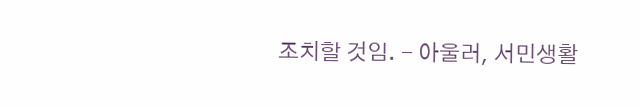조치할 것임. - 아울러, 서민생활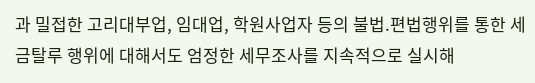과 밀접한 고리대부업, 임대업, 학원사업자 등의 불법.편법행위를 통한 세금탈루 행위에 대해서도 엄정한 세무조사를 지속적으로 실시해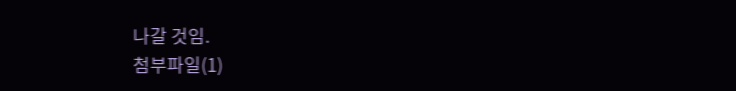나갈 것임.
첨부파일(1)